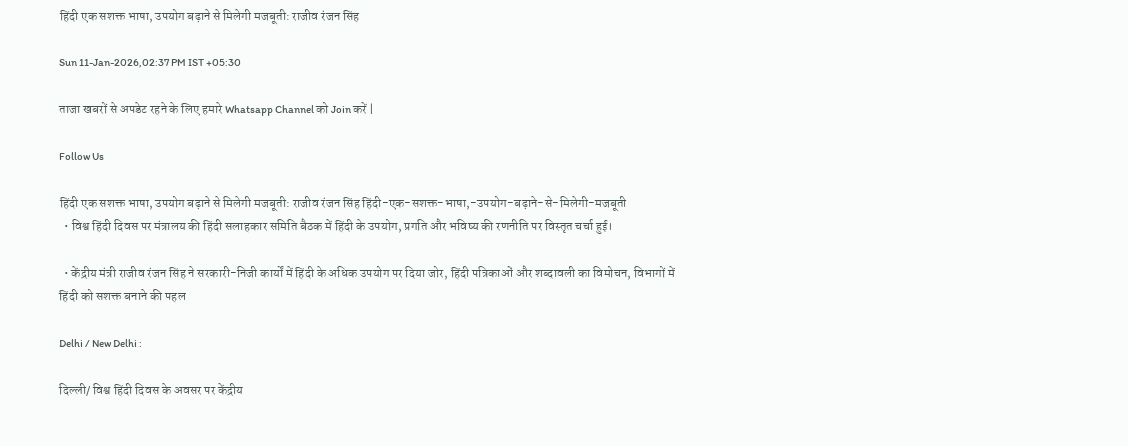हिंदी एक सशक्त भाषा, उपयोग बढ़ाने से मिलेगी मजबूती: राजीव रंजन सिंह

Sun 11-Jan-2026,02:37 PM IST +05:30

ताजा खबरों से अपडेट रहने के लिए हमारे Whatsapp Channel को Join करें |

Follow Us

हिंदी एक सशक्त भाषा, उपयोग बढ़ाने से मिलेगी मजबूती: राजीव रंजन सिंह हिंदी-एक-सशक्त-भाषा,-उपयोग-बढ़ाने-से-मिलेगी-मजबूती
  • विश्व हिंदी दिवस पर मंत्रालय की हिंदी सलाहकार समिति बैठक में हिंदी के उपयोग, प्रगति और भविष्य की रणनीति पर विस्तृत चर्चा हुई।

  • केंद्रीय मंत्री राजीव रंजन सिंह ने सरकारी-निजी कार्यों में हिंदी के अधिक उपयोग पर दिया जोर, हिंदी पत्रिकाओं और शब्दावली का विमोचन, विभागों में हिंदी को सशक्त बनाने की पहल

Delhi / New Delhi :

दिल्ली/ विश्व हिंदी दिवस के अवसर पर केंद्रीय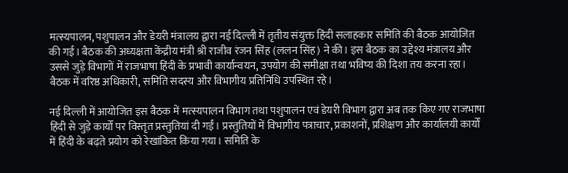मत्स्यपालन, पशुपालन और डेयरी मंत्रालय द्वारा नई दिल्ली में तृतीय संयुक्त हिंदी सलाहकार समिति की बैठक आयोजित की गई। बैठक की अध्यक्षता केंद्रीय मंत्री श्री राजीव रंजन सिंह (ललन सिंह) ने की। इस बैठक का उद्देश्य मंत्रालय और उससे जुड़े विभागों में राजभाषा हिंदी के प्रभावी कार्यान्वयन, उपयोग की समीक्षा तथा भविष्य की दिशा तय करना रहा। बैठक में वरिष्ठ अधिकारी, समिति सदस्य और विभागीय प्रतिनिधि उपस्थित रहे।

नई दिल्ली में आयोजित इस बैठक में मत्स्यपालन विभाग तथा पशुपालन एवं डेयरी विभाग द्वारा अब तक किए गए राजभाषा हिंदी से जुड़े कार्यों पर विस्तृत प्रस्तुतियां दी गईं। प्रस्तुतियों में विभागीय पत्राचार, प्रकाशनों, प्रशिक्षण और कार्यालयी कार्यों में हिंदी के बढ़ते प्रयोग को रेखांकित किया गया। समिति के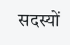सदस्यों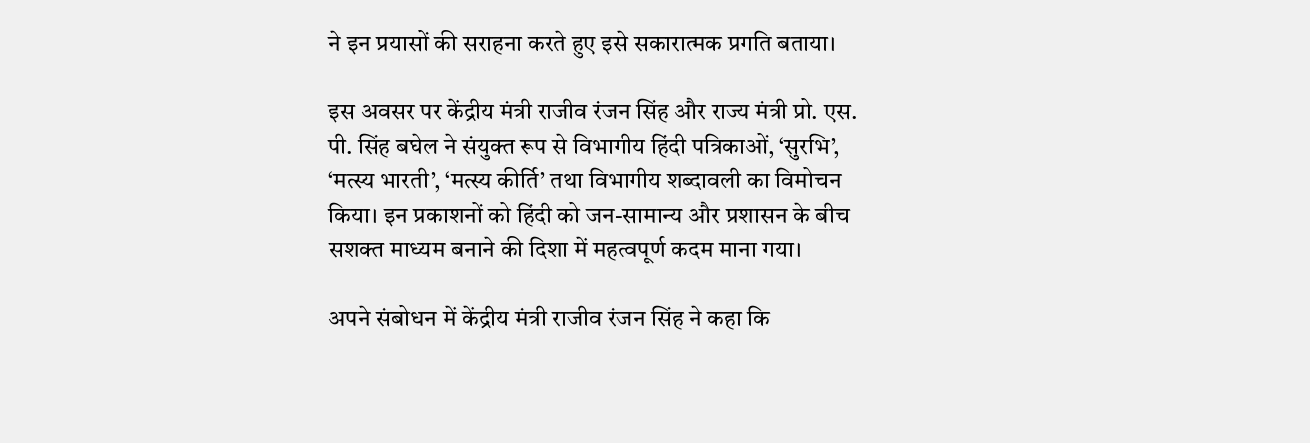ने इन प्रयासों की सराहना करते हुए इसे सकारात्मक प्रगति बताया।

इस अवसर पर केंद्रीय मंत्री राजीव रंजन सिंह और राज्य मंत्री प्रो. एस. पी. सिंह बघेल ने संयुक्त रूप से विभागीय हिंदी पत्रिकाओं, ‘सुरभि’, ‘मत्स्य भारती’, ‘मत्स्य कीर्ति’ तथा विभागीय शब्दावली का विमोचन किया। इन प्रकाशनों को हिंदी को जन-सामान्य और प्रशासन के बीच सशक्त माध्यम बनाने की दिशा में महत्वपूर्ण कदम माना गया।

अपने संबोधन में केंद्रीय मंत्री राजीव रंजन सिंह ने कहा कि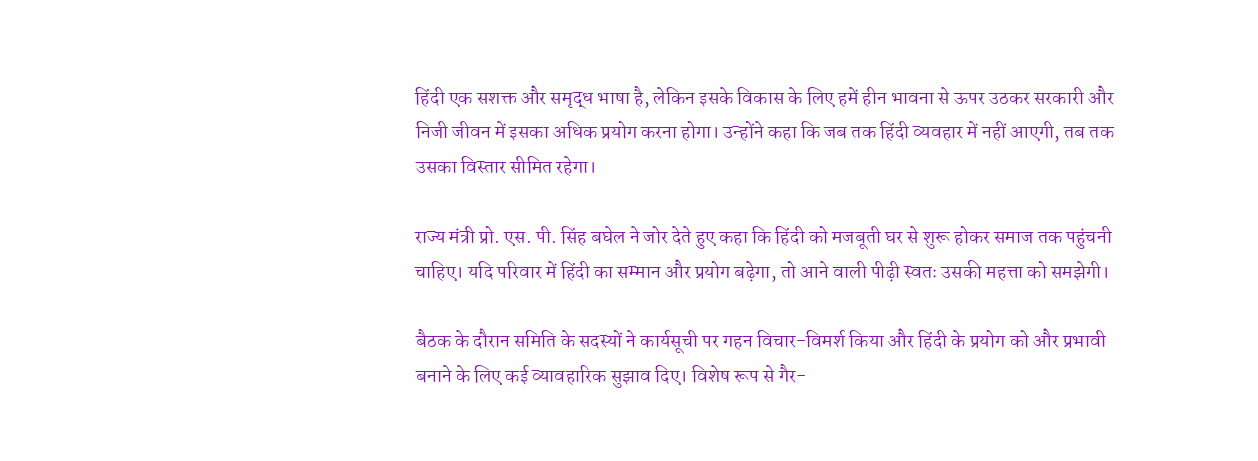हिंदी एक सशक्त और समृद्ध भाषा है, लेकिन इसके विकास के लिए हमें हीन भावना से ऊपर उठकर सरकारी और निजी जीवन में इसका अधिक प्रयोग करना होगा। उन्होंने कहा कि जब तक हिंदी व्यवहार में नहीं आएगी, तब तक उसका विस्तार सीमित रहेगा।

राज्य मंत्री प्रो. एस. पी. सिंह बघेल ने जोर देते हुए कहा कि हिंदी को मजबूती घर से शुरू होकर समाज तक पहुंचनी चाहिए। यदि परिवार में हिंदी का सम्मान और प्रयोग बढ़ेगा, तो आने वाली पीढ़ी स्वतः उसकी महत्ता को समझेगी।

बैठक के दौरान समिति के सदस्यों ने कार्यसूची पर गहन विचार-विमर्श किया और हिंदी के प्रयोग को और प्रभावी बनाने के लिए कई व्यावहारिक सुझाव दिए। विशेष रूप से गैर-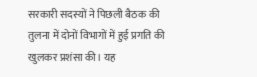सरकारी सदस्यों ने पिछली बैठक की तुलना में दोनों विभागों में हुई प्रगति की खुलकर प्रशंसा की। यह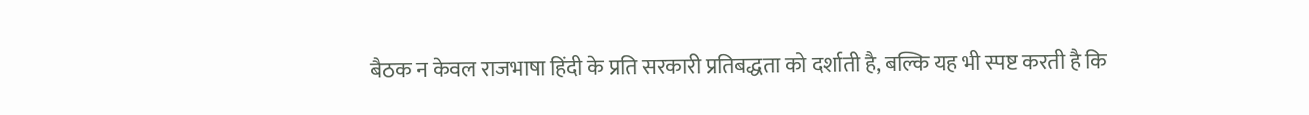बैठक न केवल राजभाषा हिंदी के प्रति सरकारी प्रतिबद्धता को दर्शाती है, बल्कि यह भी स्पष्ट करती है कि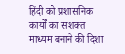हिंदी को प्रशासनिक कार्यों का सशक्त माध्यम बनाने की दिशा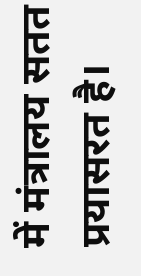में मंत्रालय सतत प्रयासरत है।